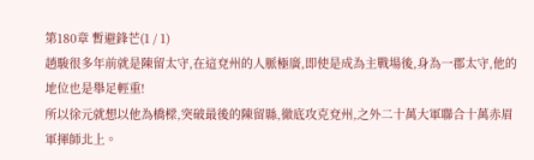第180章 暫避鋒芒(1 / 1)
趙駿很多年前就是陳留太守,在這兗州的人脈極廣,即使是成為主戰場後,身為一郡太守,他的地位也是舉足輕重!
所以徐元就想以他為橋樑,突破最後的陳留縣,徹底攻克兗州,之外二十萬大軍聯合十萬赤眉軍揮師北上。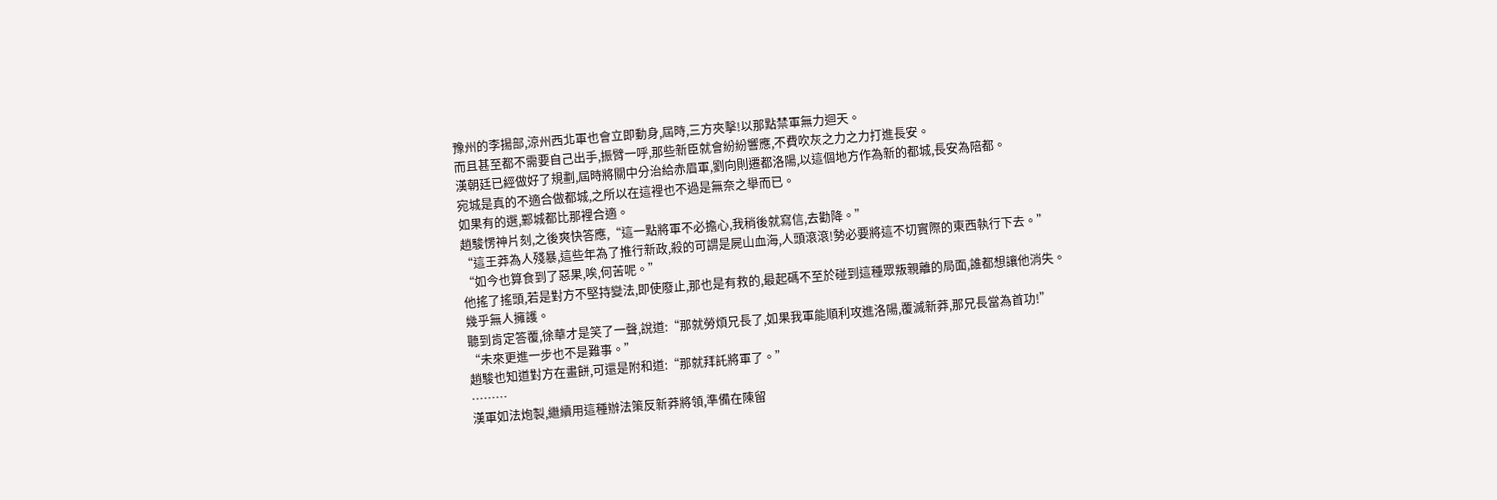豫州的李揚部,涼州西北軍也會立即動身,屆時,三方夾擊!以那點禁軍無力迴天。
而且甚至都不需要自己出手,振臂一呼,那些新臣就會紛紛響應,不費吹灰之力之力打進長安。
漢朝廷已經做好了規劃,屆時將關中分治給赤眉軍,劉向則遷都洛陽,以這個地方作為新的都城,長安為陪都。
宛城是真的不適合做都城,之所以在這裡也不過是無奈之舉而已。
如果有的選,鄴城都比那裡合適。
趙駿愣神片刻,之後爽快答應,“這一點將軍不必擔心,我稍後就寫信,去勸降。”
“這王莽為人殘暴,這些年為了推行新政,殺的可謂是屍山血海,人頭滾滾!勢必要將這不切實際的東西執行下去。”
“如今也算食到了惡果,唉,何苦呢。”
他搖了搖頭,若是對方不堅持變法,即使廢止,那也是有救的,最起碼不至於碰到這種眾叛親離的局面,誰都想讓他消失。
幾乎無人擁護。
聽到肯定答覆,徐華才是笑了一聲,說道:“那就勞煩兄長了,如果我軍能順利攻進洛陽,覆滅新莽,那兄長當為首功!”
“未來更進一步也不是難事。”
趙駿也知道對方在畫餅,可還是附和道:“那就拜託將軍了。”
………
漢軍如法炮製,繼續用這種辦法策反新莽將領,準備在陳留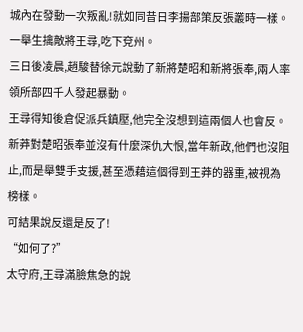城內在發動一次叛亂!就如同昔日李揚部策反張叢時一樣。
一舉生擒敵將王尋,吃下兗州。
三日後凌晨,趙駿替徐元說動了新將楚昭和新將張奉,兩人率領所部四千人發起暴動。
王尋得知後倉促派兵鎮壓,他完全沒想到這兩個人也會反。
新莽對楚昭張奉並沒有什麼深仇大恨,當年新政,他們也沒阻止,而是舉雙手支援,甚至憑藉這個得到王莽的器重,被視為榜樣。
可結果說反還是反了!
“如何了?”
太守府,王尋滿臉焦急的說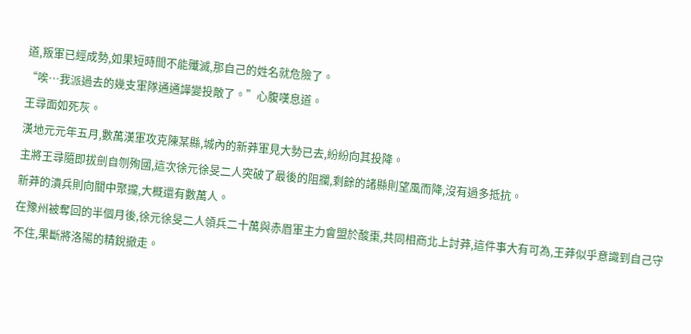道,叛軍已經成勢,如果短時間不能殲滅,那自己的姓名就危險了。
“唉…我派過去的幾支軍隊通通譁變投敵了。”心腹嘆息道。
王尋面如死灰。
漢地元元年五月,數萬漢軍攻克陳某縣,城內的新莽軍見大勢已去,紛紛向其投降。
主將王尋隨即拔劍自刎殉國,這次徐元徐旻二人突破了最後的阻攔,剩餘的諸縣則望風而降,沒有過多抵抗。
新莽的潰兵則向關中聚攏,大概還有數萬人。
在豫州被奪回的半個月後,徐元徐旻二人領兵二十萬與赤眉軍主力會盟於酸棗,共同相商北上討莽,這件事大有可為,王莽似乎意識到自己守不住,果斷將洛陽的精銳撤走。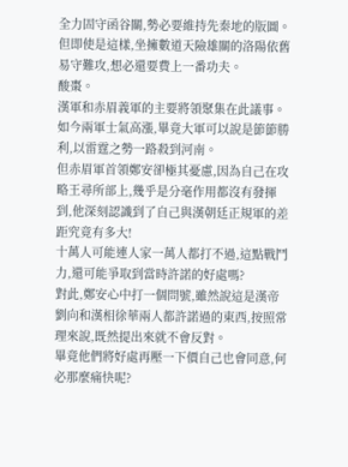全力固守函谷關,勢必要維持先秦地的版圖。
但即使是這樣,坐擁數道天險雄關的洛陽依舊易守難攻,想必還要費上一番功夫。
酸棗。
漢軍和赤眉義軍的主要將領聚集在此議事。
如今兩軍士氣高漲,畢竟大軍可以說是節節勝利,以雷霆之勢一路殺到河南。
但赤眉軍首領鄭安卻極其憂慮,因為自己在攻略王尋所部上,幾乎是分毫作用都沒有發揮到,他深刻認識到了自己與漢朝廷正規軍的差距究竟有多大!
十萬人可能連人家一萬人都打不過,這點戰鬥力,還可能爭取到當時許諾的好處嗎?
對此,鄭安心中打一個問號,雖然說這是漢帝劉向和漢相徐華兩人都許諾過的東西,按照常理來說,既然提出來就不會反對。
畢竟他們將好處再壓一下價自己也會同意,何必那麼痛快呢?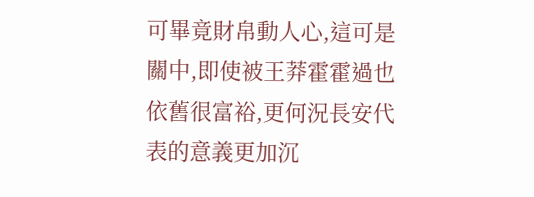可畢竟財帛動人心,這可是關中,即使被王莽霍霍過也依舊很富裕,更何況長安代表的意義更加沉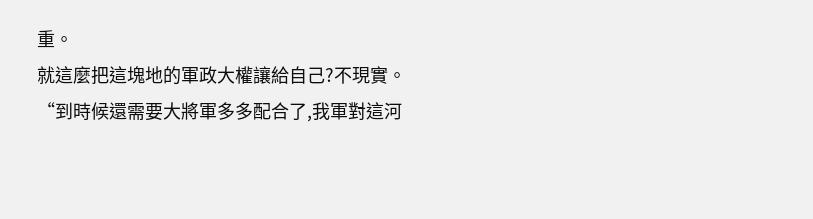重。
就這麼把這塊地的軍政大權讓給自己?不現實。
“到時候還需要大將軍多多配合了,我軍對這河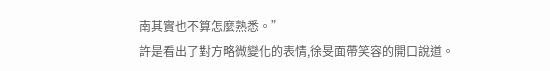南其實也不算怎麼熟悉。”
許是看出了對方略微變化的表情,徐旻面帶笑容的開口說道。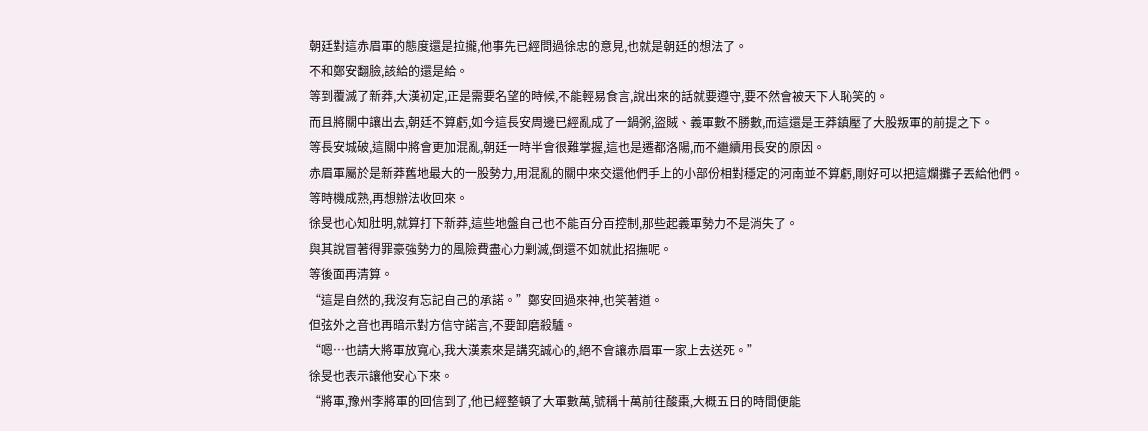朝廷對這赤眉軍的態度還是拉攏,他事先已經問過徐忠的意見,也就是朝廷的想法了。
不和鄭安翻臉,該給的還是給。
等到覆滅了新莽,大漢初定,正是需要名望的時候,不能輕易食言,說出來的話就要遵守,要不然會被天下人恥笑的。
而且將關中讓出去,朝廷不算虧,如今這長安周邊已經亂成了一鍋粥,盜賊、義軍數不勝數,而這還是王莽鎮壓了大股叛軍的前提之下。
等長安城破,這關中將會更加混亂,朝廷一時半會很難掌握,這也是遷都洛陽,而不繼續用長安的原因。
赤眉軍屬於是新莽舊地最大的一股勢力,用混亂的關中來交還他們手上的小部份相對穩定的河南並不算虧,剛好可以把這爛攤子丟給他們。
等時機成熟,再想辦法收回來。
徐旻也心知肚明,就算打下新莽,這些地盤自己也不能百分百控制,那些起義軍勢力不是消失了。
與其說冒著得罪豪強勢力的風險費盡心力剿滅,倒還不如就此招撫呢。
等後面再清算。
“這是自然的,我沒有忘記自己的承諾。”鄭安回過來神,也笑著道。
但弦外之音也再暗示對方信守諾言,不要卸磨殺驢。
“嗯…也請大將軍放寬心,我大漢素來是講究誠心的,絕不會讓赤眉軍一家上去送死。”
徐旻也表示讓他安心下來。
“將軍,豫州李將軍的回信到了,他已經整頓了大軍數萬,號稱十萬前往酸棗,大概五日的時間便能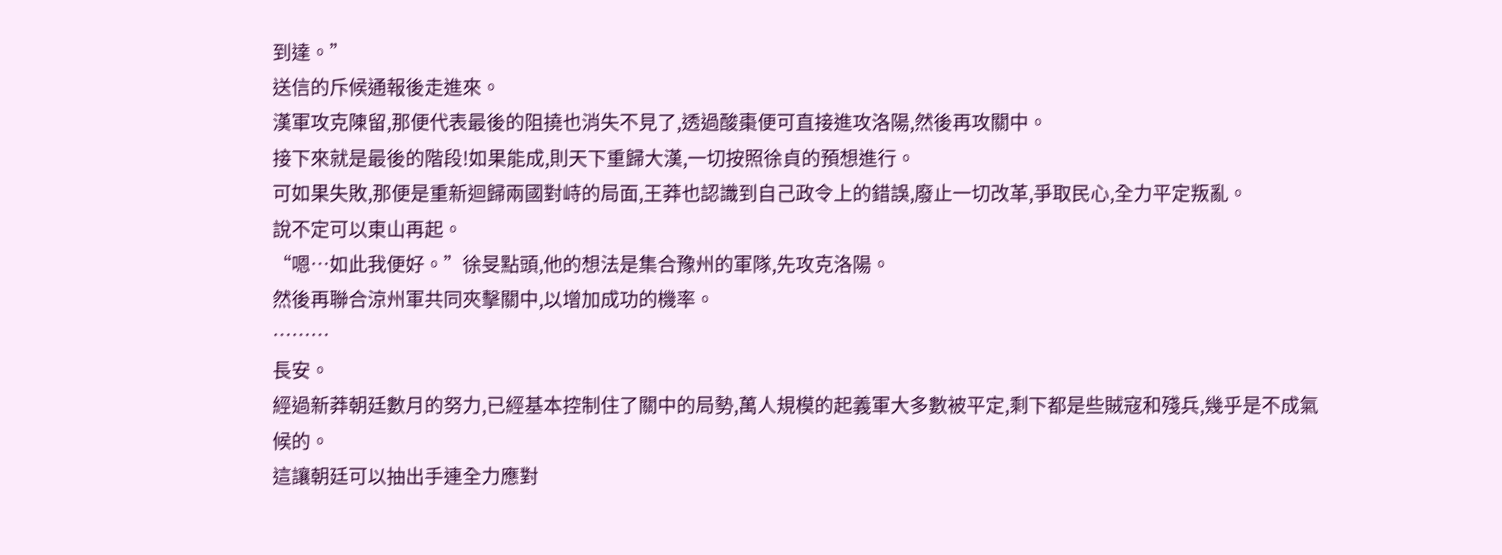到達。”
送信的斥候通報後走進來。
漢軍攻克陳留,那便代表最後的阻撓也消失不見了,透過酸棗便可直接進攻洛陽,然後再攻關中。
接下來就是最後的階段!如果能成,則天下重歸大漢,一切按照徐貞的預想進行。
可如果失敗,那便是重新迴歸兩國對峙的局面,王莽也認識到自己政令上的錯誤,廢止一切改革,爭取民心,全力平定叛亂。
說不定可以東山再起。
“嗯…如此我便好。”徐旻點頭,他的想法是集合豫州的軍隊,先攻克洛陽。
然後再聯合涼州軍共同夾擊關中,以增加成功的機率。
………
長安。
經過新莽朝廷數月的努力,已經基本控制住了關中的局勢,萬人規模的起義軍大多數被平定,剩下都是些賊寇和殘兵,幾乎是不成氣候的。
這讓朝廷可以抽出手連全力應對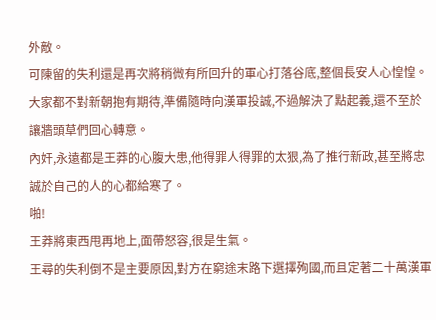外敵。
可陳留的失利還是再次將稍微有所回升的軍心打落谷底,整個長安人心惶惶。
大家都不對新朝抱有期待,準備隨時向漢軍投誠,不過解決了點起義,還不至於讓牆頭草們回心轉意。
內奸,永遠都是王莽的心腹大患,他得罪人得罪的太狠,為了推行新政,甚至將忠誠於自己的人的心都給寒了。
啪!
王莽將東西甩再地上,面帶怒容,很是生氣。
王尋的失利倒不是主要原因,對方在窮途末路下選擇殉國,而且定著二十萬漢軍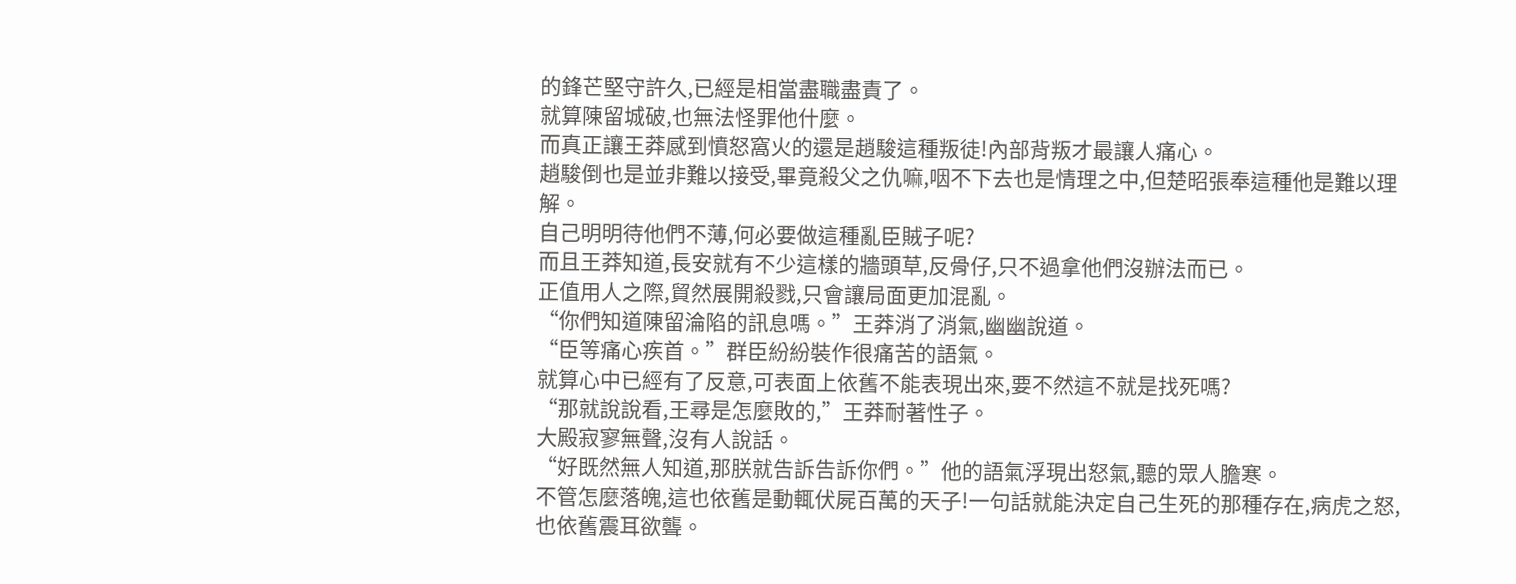的鋒芒堅守許久,已經是相當盡職盡責了。
就算陳留城破,也無法怪罪他什麼。
而真正讓王莽感到憤怒窩火的還是趙駿這種叛徒!內部背叛才最讓人痛心。
趙駿倒也是並非難以接受,畢竟殺父之仇嘛,咽不下去也是情理之中,但楚昭張奉這種他是難以理解。
自己明明待他們不薄,何必要做這種亂臣賊子呢?
而且王莽知道,長安就有不少這樣的牆頭草,反骨仔,只不過拿他們沒辦法而已。
正值用人之際,貿然展開殺戮,只會讓局面更加混亂。
“你們知道陳留淪陷的訊息嗎。”王莽消了消氣,幽幽說道。
“臣等痛心疾首。”群臣紛紛裝作很痛苦的語氣。
就算心中已經有了反意,可表面上依舊不能表現出來,要不然這不就是找死嗎?
“那就說說看,王尋是怎麼敗的,”王莽耐著性子。
大殿寂寥無聲,沒有人說話。
“好既然無人知道,那朕就告訴告訴你們。”他的語氣浮現出怒氣,聽的眾人膽寒。
不管怎麼落魄,這也依舊是動輒伏屍百萬的天子!一句話就能決定自己生死的那種存在,病虎之怒,也依舊震耳欲聾。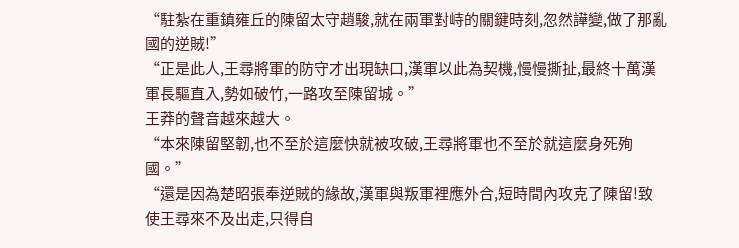“駐紮在重鎮雍丘的陳留太守趙駿,就在兩軍對峙的關鍵時刻,忽然譁變,做了那亂國的逆賊!”
“正是此人,王尋將軍的防守才出現缺口,漢軍以此為契機,慢慢撕扯,最終十萬漢軍長驅直入,勢如破竹,一路攻至陳留城。”
王莽的聲音越來越大。
“本來陳留堅韌,也不至於這麼快就被攻破,王尋將軍也不至於就這麼身死殉國。”
“還是因為楚昭張奉逆賊的緣故,漢軍與叛軍裡應外合,短時間內攻克了陳留!致使王尋來不及出走,只得自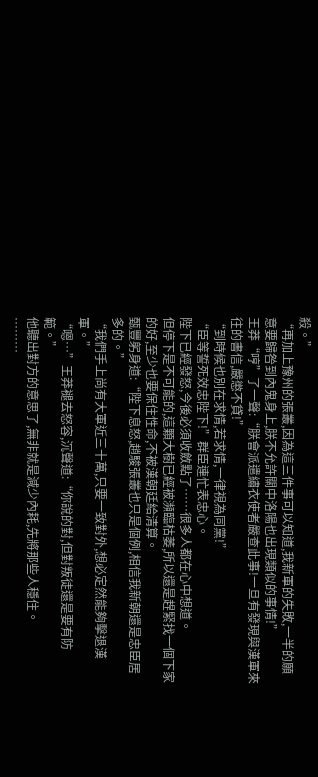殺。”
“再加上豫州的張叢,因為這三件事可以知道,我新軍的失敗,一半的願意要歸咎到內鬼身上,朕不允許關中洛陽也出現類似的事情!”
王莽“哼”了一聲:“朕會派遣繡衣使者嚴查此事!一旦有發現與漢軍來往的書信,嚴懲不貸!”
“到時候也別在求情,若求情,一律視為同黨!”
“臣等誓死效忠陛下!”群臣連忙表忠心。
陛下已經發怒,今後必須收斂點了……很多人都在心中想道。
但停下是不可能的,這顆大樹已經被瀕臨枯萎,所以還是趕緊找一個下家的好,至少也要保住性命,不被漢朝廷給清算。
甄豐躬身道:“陛下息怒,趙駿張叢也只是個例,相信我新朝還是忠臣居多的。”
“我們手上尚有大軍近三十萬,只要一致對外,想必定然能夠擊退漢軍。”
“嗯…”王莽褪去怒容,沉聲道:“你說的對,但對叛徒還是要有防範。”
他聽出對方的意思了,無非就是減少內耗,先將那些人穩住。
………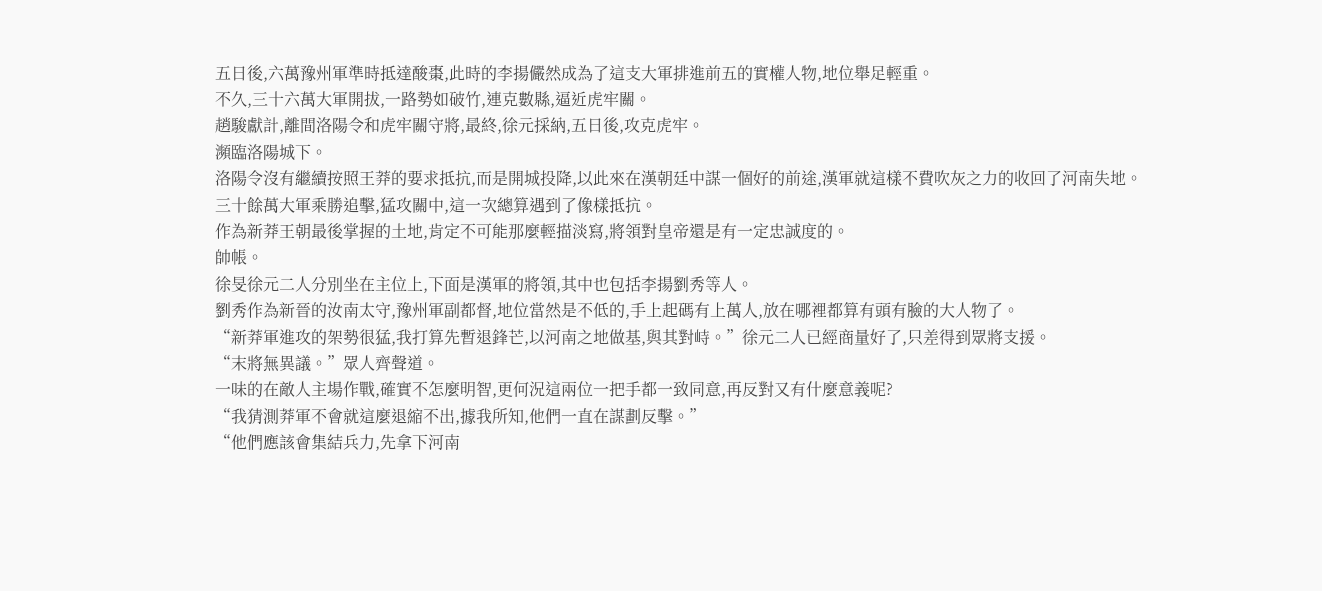五日後,六萬豫州軍準時抵達酸棗,此時的李揚儼然成為了這支大軍排進前五的實權人物,地位舉足輕重。
不久,三十六萬大軍開拔,一路勢如破竹,連克數縣,逼近虎牢關。
趙駿獻計,離間洛陽令和虎牢關守將,最終,徐元採納,五日後,攻克虎牢。
瀕臨洛陽城下。
洛陽令沒有繼續按照王莽的要求抵抗,而是開城投降,以此來在漢朝廷中謀一個好的前途,漢軍就這樣不費吹灰之力的收回了河南失地。
三十餘萬大軍乘勝追擊,猛攻關中,這一次總算遇到了像樣抵抗。
作為新莽王朝最後掌握的土地,肯定不可能那麼輕描淡寫,將領對皇帝還是有一定忠誠度的。
帥帳。
徐旻徐元二人分別坐在主位上,下面是漢軍的將領,其中也包括李揚劉秀等人。
劉秀作為新晉的汝南太守,豫州軍副都督,地位當然是不低的,手上起碼有上萬人,放在哪裡都算有頭有臉的大人物了。
“新莽軍進攻的架勢很猛,我打算先暫退鋒芒,以河南之地做基,與其對峙。”徐元二人已經商量好了,只差得到眾將支援。
“末將無異議。”眾人齊聲道。
一味的在敵人主場作戰,確實不怎麼明智,更何況這兩位一把手都一致同意,再反對又有什麼意義呢?
“我猜測莽軍不會就這麼退縮不出,據我所知,他們一直在謀劃反擊。”
“他們應該會集結兵力,先拿下河南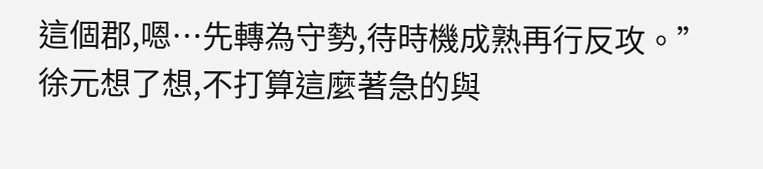這個郡,嗯…先轉為守勢,待時機成熟再行反攻。”
徐元想了想,不打算這麼著急的與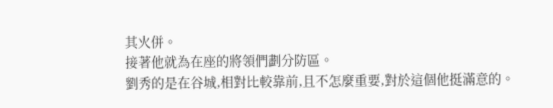其火併。
接著他就為在座的將領們劃分防區。
劉秀的是在谷城,相對比較靠前,且不怎麼重要,對於這個他挺滿意的。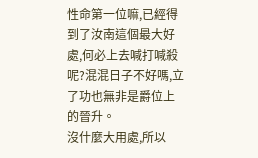性命第一位嘛,已經得到了汝南這個最大好處,何必上去喊打喊殺呢?混混日子不好嗎,立了功也無非是爵位上的晉升。
沒什麼大用處,所以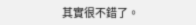其實很不錯了。